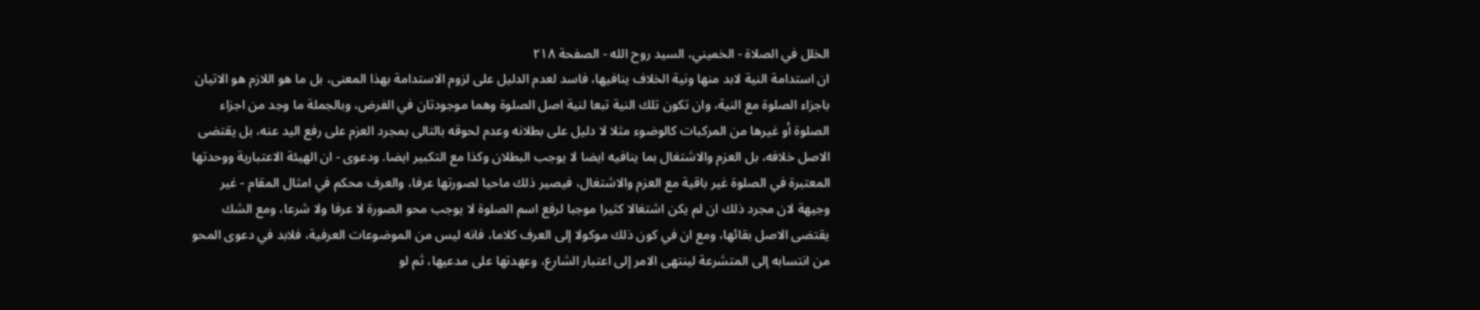الخلل في الصلاة - الخميني، السيد روح الله - الصفحة ٢١٨
ان استدامة النية لابد منها ونية الخلاف ينافيها، فاسد لعدم الدليل على لزوم الاستدامة بهذا المعنى، بل ما هو اللازم هو الاتيان باجزاء الصلوة مع النية، وان تكون تلك النية تبعا لنية اصل الصلوة وهما موجودتان في الفرض، وبالجملة ما وجد من اجزاء الصلوة أو غيرها من المركبات كالوضوء مثلا لا دليل على بطلانه وعدم لحوقه بالتالى بمجرد العزم على رفع اليد عنه، بل يقتضى الاصل خلافه، بل العزم والاشتغال بما ينافيه ايضا لا يوجب البطلان وكذا مع التكبير ايضا. ودعوى - ان الهيئة الاعتبارية ووحدتها المعتبرة في الصلوة غير باقية مع العزم والاشتغال، فيصير ذلك ماحيا لصورتها عرفا، والعرف محكم في امثال المقام - غير وجيهة لان مجرد ذلك ان لم يكن اشتغالا كثيرا موجبا لرفع اسم الصلوة لا يوجب محو الصورة لا عرفا ولا شرعا، ومع الشك يقتضى الاصل بقائها، ومع ان في كون ذلك موكولا إلى العرف كلاما، فانه ليس من الموضوعات العرفية، فلابد في دعوى المحو من انتسابه إلى المتشرعة لينتهى الامر إلى اعتبار الشارع، وعهدتها على مدعيها، ثم لو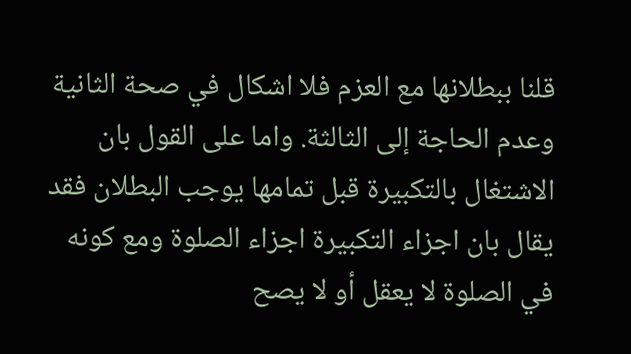قلنا ببطلانها مع العزم فلا اشكال في صحة الثانية وعدم الحاجة إلى الثالثة. واما على القول بان الاشتغال بالتكبيرة قبل تمامها يوجب البطلان فقد يقال بان اجزاء التكبيرة اجزاء الصلوة ومع كونه في الصلوة لا يعقل أو لا يصح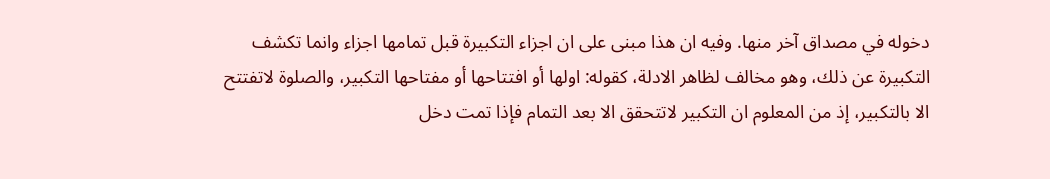دخوله في مصداق آخر منها. وفيه ان هذا مبنى على ان اجزاء التكبيرة قبل تمامها اجزاء وانما تكشف التكبيرة عن ذلك، وهو مخالف لظاهر الادلة، كقوله: اولها أو افتتاحها أو مفتاحها التكبير، والصلوة لاتفتتح الا بالتكبير، إذ من المعلوم ان التكبير لاتتحقق الا بعد التمام فإذا تمت دخل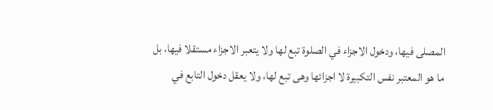المصلى فيها، ودخول الاجزاء في الصلوة تبع لها ولا يتعبر الاجزاء مستقلا فيها، بل ما هو المعتبر نفس التكبيرة لا اجزائها وهى تبع لها، ولا يعقل دخول التابع في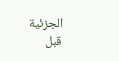الجزئية قبل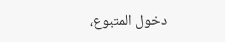دخول المتبوع،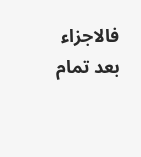فالاجزاء بعد تمام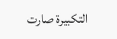التكبيرة صارت